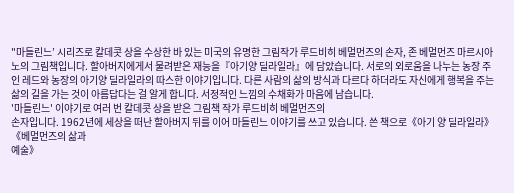"마들린느’ 시리즈로 칼데콧 상을 수상한 바 있는 미국의 유명한 그림작가 루드비히 베멀먼즈의 손자, 존 베멀먼즈 마르시아노의 그림책입니다. 할아버지에게서 물려받은 재능을『아기양 딜라일라』에 담았습니다. 서로의 외로움을 나누는 농장 주인 레드와 농장의 아기양 딜라일라의 따스한 이야기입니다. 다른 사람의 삶의 방식과 다르다 하더라도 자신에게 행복을 주는 삶의 길을 가는 것이 아름답다는 걸 알게 합니다. 서정적인 느낌의 수채화가 마음에 남습니다.
'마들린느' 이야기로 여러 번 칼데콧 상을 받은 그림책 작가 루드비히 베멀먼즈의
손자입니다. 1962년에 세상을 떠난 할아버지 뒤를 이어 마들린느 이야기를 쓰고 있습니다. 쓴 책으로《아기 양 딜라일라》《베멀먼즈의 삶과
예술》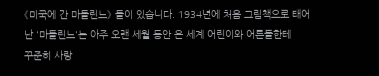《미국에 간 마들린느》 들이 있습니다. 1934년에 처음 그림책으로 태어난 '마들린느'는 아주 오랜 세월 동안 온 세계 어린이와 어른들한테
꾸준히 사랑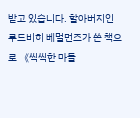받고 있습니다. 할아버지인 루드비히 베멀먼즈가 쓴 책으로 《씩씩한 마들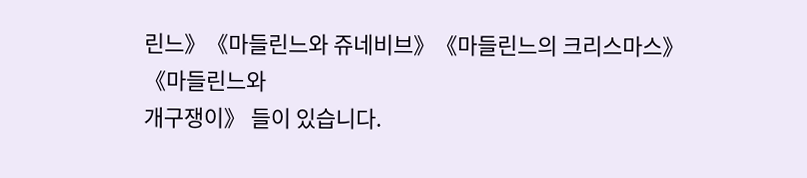린느》《마들린느와 쥬네비브》《마들린느의 크리스마스》《마들린느와
개구쟁이》 들이 있습니다.